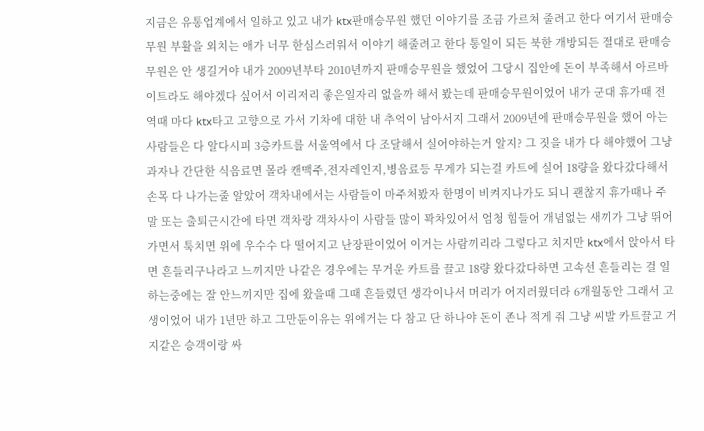지금은 유통업계에서 일하고 있고 내가 ktx판매승무원 했던 이야기를 조금 가르쳐 줄려고 한다 여기서 판매승무원 부활을 외치는 애가 너무 한심스러워서 이야기 해줄려고 한다 통일이 되든 북한 개방되든 절대로 판매승무원은 안 생길거야 내가 2009년부타 2010년까지 판매승무원을 했었어 그당시 집안에 돈이 부족해서 아르바이트라도 해야겠다 싶어서 이리저리 좋은일자리 없을까 해서 봤는데 판매승무원이었어 내가 군대 휴가때 전역때 마다 ktx타고 고향으로 가서 기차에 대한 내 추억이 남아서지 그래서 2009년에 판매승무원을 했어 아는사람들은 다 알다시피 3층카트를 서울역에서 다 조달해서 실어야하는거 알지? 그 짓을 내가 다 해야했어 그냥 과자나 간단한 식음료면 몰라 캔맥주,전자레인지,병음료등 무게가 되는걸 카트에 실어 18량을 왔다갔다해서 손목 다 나가는줄 알았어 객차내에서는 사람들이 마주처봤자 한명이 비켜지나가도 되니 괜찮지 휴가때나 주말 또는 출퇴근시간에 타면 객차랑 객차사이 사람들 많이 꽉차있어서 엄청 힘들어 개념없는 새끼가 그냥 뛰어가면서 툭치면 위에 우수수 다 떨어지고 난장판이었어 이거는 사람끼리라 그렇다고 치지만 ktx에서 앉아서 타면 흔들리구나라고 느끼지만 나같은 경우에는 무거운 카트를 끌고 18량 왔다갔다하면 고속선 흔들리는 걸 일하는중에는 잘 안느끼지만 집에 왔을때 그때 흔들렸던 생각이나서 머리가 어지러웠더라 6개월동안 그래서 고생이었어 내가 1년만 하고 그만둔이유는 위에거는 다 참고 단 하나야 돈이 존나 적게 줘 그냥 씨발 카트끌고 거지같은 승객이랑 싸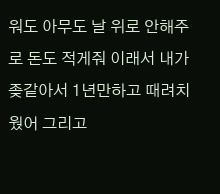워도 아무도 날 위로 안해주로 돈도 적게줘 이래서 내가 좆같아서 1년만하고 때려치웠어 그리고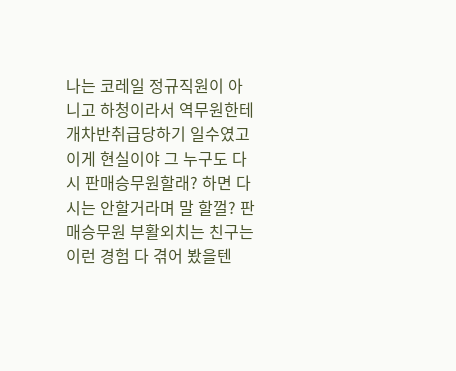나는 코레일 정규직원이 아니고 하청이라서 역무원한테 개차반취급당하기 일수였고 이게 현실이야 그 누구도 다시 판매승무원할래? 하면 다시는 안할거라며 말 할껄? 판매승무원 부활외치는 친구는 이런 경험 다 겪어 봤을텐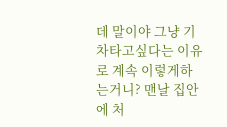데 말이야 그냥 기차타고싶다는 이유로 계속 이렇게하는거니? 맨날 집안에 처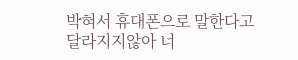박혀서 휴대폰으로 말한다고 달라지지않아 너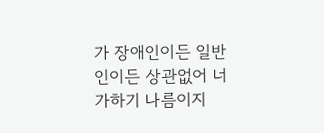가 장애인이든 일반인이든 상관없어 너가하기 나름이지